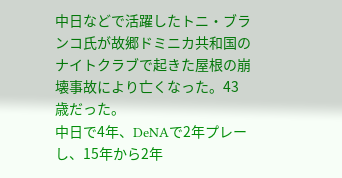中日などで活躍したトニ・ブランコ氏が故郷ドミニカ共和国のナイトクラブで起きた屋根の崩壊事故により亡くなった。43歳だった。
中日で4年、DeNAで2年プレーし、15年から2年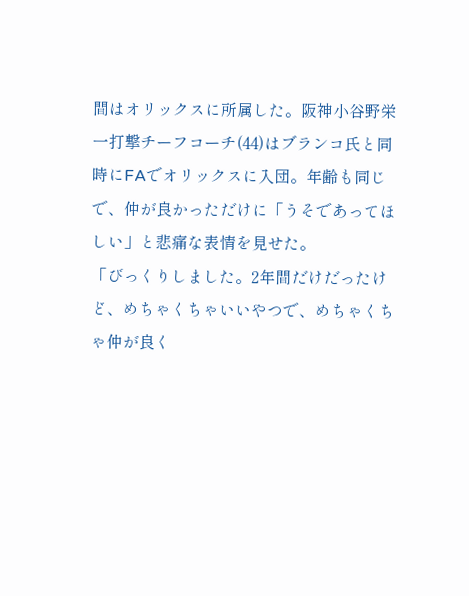間はオリックスに所属した。阪神小谷野栄一打撃チーフコーチ(44)はブランコ氏と同時にFAでオリックスに入団。年齢も同じで、仲が良かっただけに「うそであってほしい」と悲痛な表情を見せた。
「びっくりしました。2年間だけだったけど、めちゃくちゃいいやつで、めちゃくちゃ仲が良く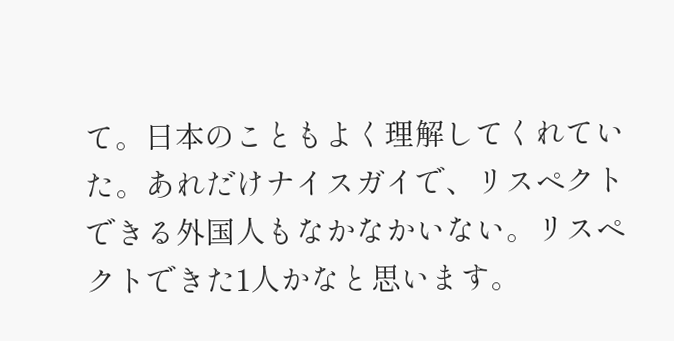て。日本のこともよく理解してくれていた。あれだけナイスガイで、リスペクトできる外国人もなかなかいない。リスペクトできた1人かなと思います。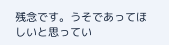残念です。うそであってほしいと思ってい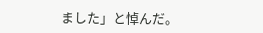ました」と悼んだ。